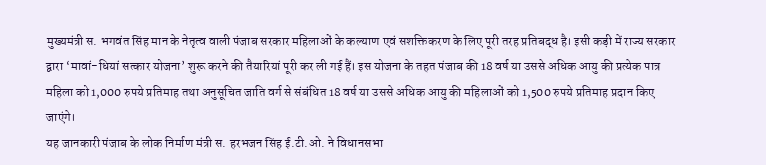मुख्यमंत्री स. भगवंत सिंह मान के नेतृत्व वाली पंजाब सरकार महिलाओं के कल्याण एवं सशक्तिकरण के लिए पूरी तरह प्रतिबद्ध है। इसी कड़ी में राज्य सरकार द्वारा ‘मावां-धियां सत्कार योजना’ शुरू करने की तैयारियां पूरी कर ली गई हैं। इस योजना के तहत पंजाब की 18 वर्ष या उससे अधिक आयु की प्रत्येक पात्र महिला को 1,000 रुपये प्रतिमाह तथा अनुसूचित जाति वर्ग से संबंधित 18 वर्ष या उससे अधिक आयु की महिलाओं को 1,500 रुपये प्रतिमाह प्रदान किए जाएंगे।
यह जानकारी पंजाब के लोक निर्माण मंत्री स. हरभजन सिंह ई.टी.ओ. ने विधानसभा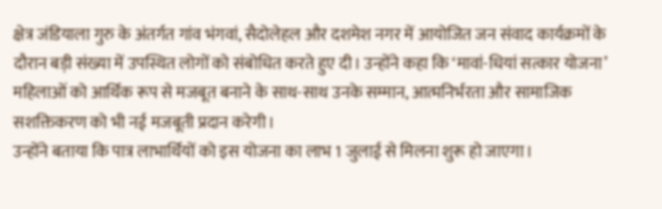क्षेत्र जंडियाला गुरु के अंतर्गत गांव भंगवां, सैदोलेहल और दशमेश नगर में आयोजित जन संवाद कार्यक्रमों के दौरान बड़ी संख्या में उपस्थित लोगों को संबोधित करते हुए दी। उन्होंने कहा कि ‘मावां-धियां सत्कार योजना’ महिलाओं को आर्थिक रूप से मजबूत बनाने के साथ-साथ उनके सम्मान, आत्मनिर्भरता और सामाजिक सशक्तिकरण को भी नई मजबूती प्रदान करेगी।
उन्होंने बताया कि पात्र लाभार्थियों को इस योजना का लाभ 1 जुलाई से मिलना शुरू हो जाएगा।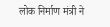लोक निर्माण मंत्री ने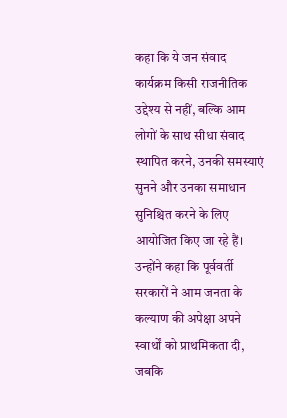कहा कि ये जन संवाद कार्यक्रम किसी राजनीतिक उद्देश्य से नहीं, बल्कि आम लोगों के साथ सीधा संवाद स्थापित करने, उनकी समस्याएं सुनने और उनका समाधान सुनिश्चित करने के लिए आयोजित किए जा रहे हैं।
उन्होंने कहा कि पूर्ववर्ती सरकारों ने आम जनता के कल्याण की अपेक्षा अपने स्वार्थों को प्राथमिकता दी, जबकि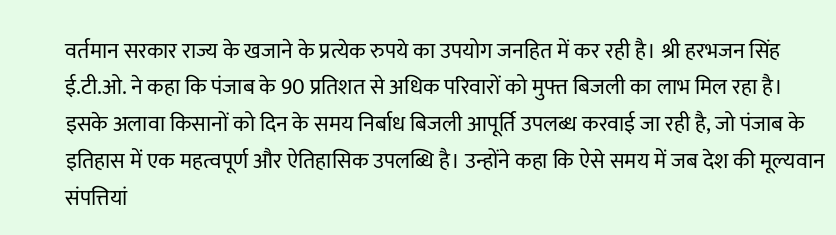वर्तमान सरकार राज्य के खजाने के प्रत्येक रुपये का उपयोग जनहित में कर रही है। श्री हरभजन सिंह ई.टी.ओ. ने कहा कि पंजाब के 90 प्रतिशत से अधिक परिवारों को मुफ्त बिजली का लाभ मिल रहा है।
इसके अलावा किसानों को दिन के समय निर्बाध बिजली आपूर्ति उपलब्ध करवाई जा रही है, जो पंजाब के इतिहास में एक महत्वपूर्ण और ऐतिहासिक उपलब्धि है। उन्होंने कहा कि ऐसे समय में जब देश की मूल्यवान संपत्तियां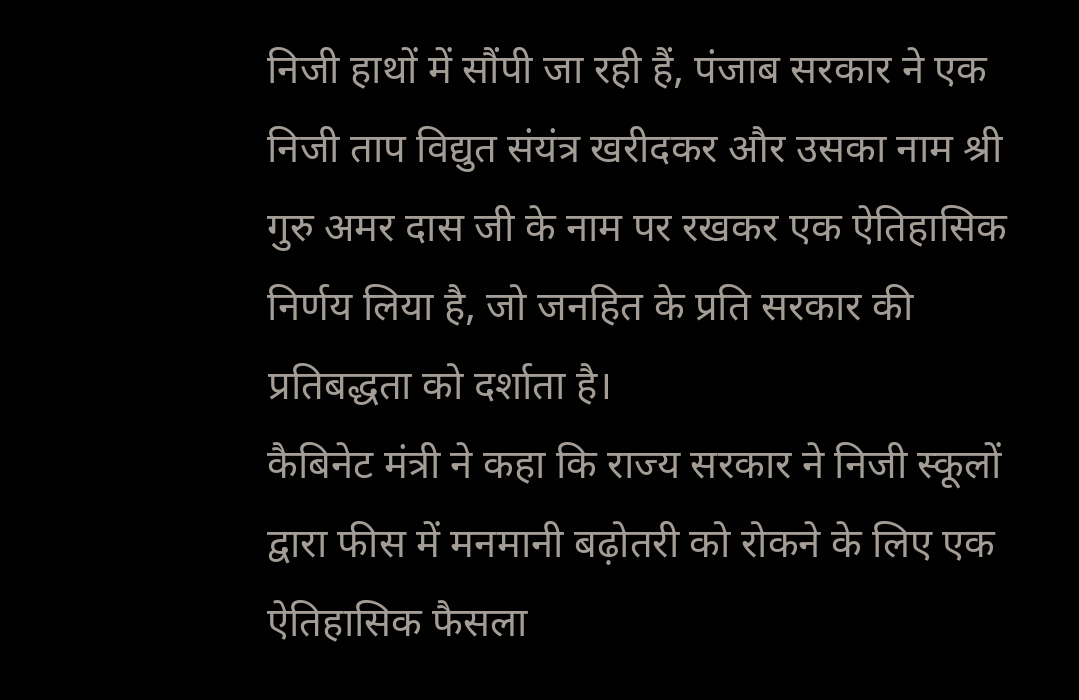निजी हाथों में सौंपी जा रही हैं, पंजाब सरकार ने एक निजी ताप विद्युत संयंत्र खरीदकर और उसका नाम श्री गुरु अमर दास जी के नाम पर रखकर एक ऐतिहासिक निर्णय लिया है, जो जनहित के प्रति सरकार की प्रतिबद्धता को दर्शाता है।
कैबिनेट मंत्री ने कहा कि राज्य सरकार ने निजी स्कूलों द्वारा फीस में मनमानी बढ़ोतरी को रोकने के लिए एक ऐतिहासिक फैसला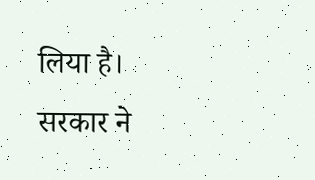लिया है। सरकार ने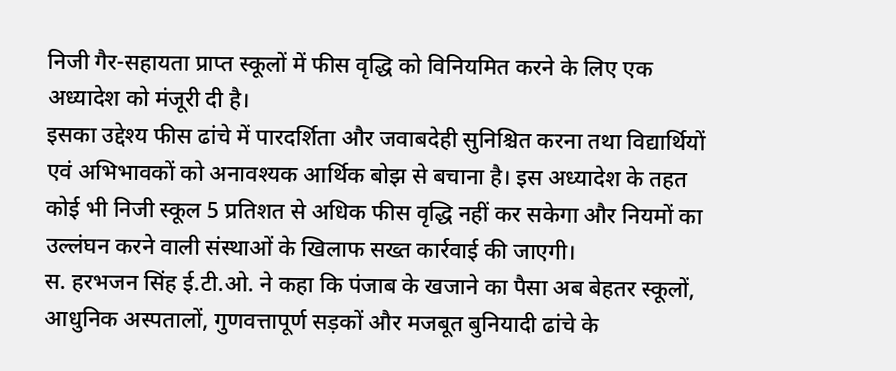निजी गैर-सहायता प्राप्त स्कूलों में फीस वृद्धि को विनियमित करने के लिए एक अध्यादेश को मंजूरी दी है।
इसका उद्देश्य फीस ढांचे में पारदर्शिता और जवाबदेही सुनिश्चित करना तथा विद्यार्थियों एवं अभिभावकों को अनावश्यक आर्थिक बोझ से बचाना है। इस अध्यादेश के तहत कोई भी निजी स्कूल 5 प्रतिशत से अधिक फीस वृद्धि नहीं कर सकेगा और नियमों का उल्लंघन करने वाली संस्थाओं के खिलाफ सख्त कार्रवाई की जाएगी।
स. हरभजन सिंह ई.टी.ओ. ने कहा कि पंजाब के खजाने का पैसा अब बेहतर स्कूलों, आधुनिक अस्पतालों, गुणवत्तापूर्ण सड़कों और मजबूत बुनियादी ढांचे के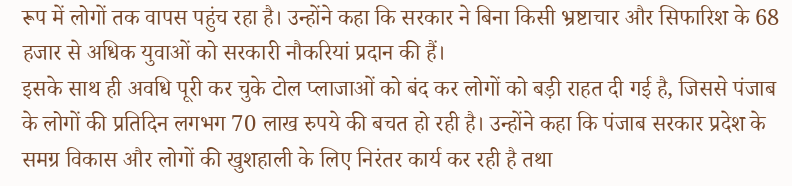रूप में लोगों तक वापस पहुंच रहा है। उन्होंने कहा कि सरकार ने बिना किसी भ्रष्टाचार और सिफारिश के 68 हजार से अधिक युवाओं को सरकारी नौकरियां प्रदान की हैं।
इसके साथ ही अवधि पूरी कर चुके टोल प्लाजाओं को बंद कर लोगों को बड़ी राहत दी गई है, जिससे पंजाब के लोगों की प्रतिदिन लगभग 70 लाख रुपये की बचत हो रही है। उन्होंने कहा कि पंजाब सरकार प्रदेश के समग्र विकास और लोगों की खुशहाली के लिए निरंतर कार्य कर रही है तथा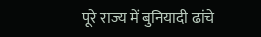पूरे राज्य में बुनियादी ढांचे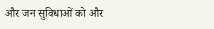और जन सुविधाओं को और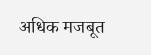अधिक मजबूत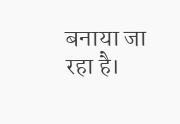बनाया जा रहा है।